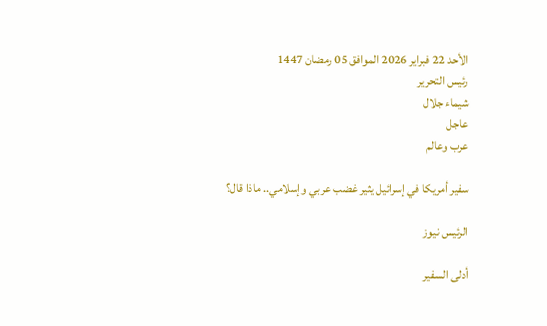الأحد 22 فبراير 2026 الموافق 05 رمضان 1447
رئيس التحرير
شيماء جلال
عاجل
عرب وعالم

سفير أمريكا في إسرائيل يثير غضب عربي وإسلامي.. ماذا قال؟

الرئيس نيوز

أدلى السفير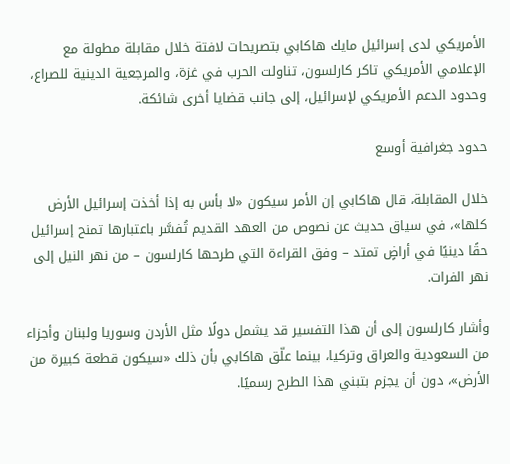الأمريكي لدى إسرائيل مايك هاكابي بتصريحات لافتة خلال مقابلة مطولة مع الإعلامي الأمريكي تاكر كارلسون، تناولت الحرب في غزة، والمرجعية الدينية للصراع، وحدود الدعم الأمريكي لإسرائيل، إلى جانب قضايا أخرى شائكة.

حدود جغرافية أوسع

خلال المقابلة، قال هاكابي إن الأمر سيكون «لا بأس به إذا أخذت إسرائيل الأرض كلها»، في سياق حديث عن نصوص من العهد القديم تُفسَّر باعتبارها تمنح إسرائيل حقًا دينيًا في أراضٍ تمتد – وفق القراءة التي طرحها كارلسون – من نهر النيل إلى نهر الفرات.

وأشار كارلسون إلى أن هذا التفسير قد يشمل دولًا مثل الأردن وسوريا ولبنان وأجزاء من السعودية والعراق وتركيا، بينما علّق هاكابي بأن ذلك «سيكون قطعة كبيرة من الأرض»، دون أن يجزم بتبني هذا الطرح رسميًا.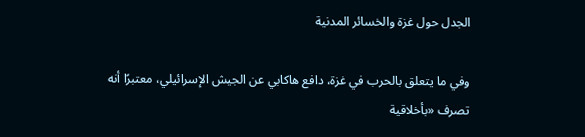الجدل حول غزة والخسائر المدنية

وفي ما يتعلق بالحرب في غزة، دافع هاكابي عن الجيش الإسرائيلي، معتبرًا أنه تصرف «بأخلاقية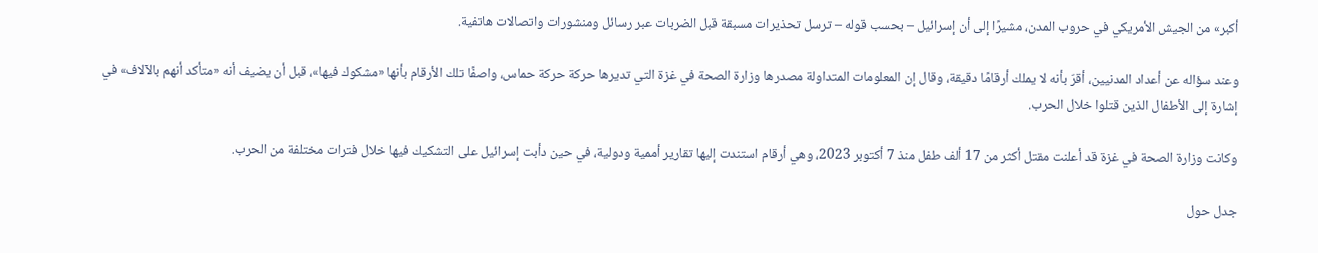أكبر» من الجيش الأمريكي في حروب المدن، مشيرًا إلى أن إسرائيل – بحسب قوله – ترسل تحذيرات مسبقة قبل الضربات عبر رسائل ومنشورات واتصالات هاتفية.

وعند سؤاله عن أعداد المدنيين، أقرّ بأنه لا يملك أرقامًا دقيقة، وقال إن المعلومات المتداولة مصدرها وزارة الصحة في غزة التي تديرها حركة حركة حماس، واصفًا تلك الأرقام بأنها «مشكوك فيها»، قبل أن يضيف أنه «متأكد أنهم بالآلاف» في إشارة إلى الأطفال الذين قتلوا خلال الحرب.

وكانت وزارة الصحة في غزة قد أعلنت مقتل أكثر من 17 ألف طفل منذ 7 أكتوبر 2023، وهي أرقام استندت إليها تقارير أممية ودولية، في حين دأبت إسرائيل على التشكيك فيها خلال فترات مختلفة من الحرب.

جدل حول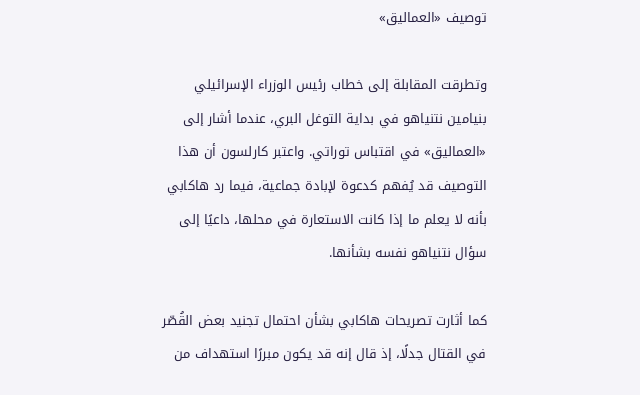توصيف «العماليق»

وتطرقت المقابلة إلى خطاب رئيس الوزراء الإسرائيلي بنيامين نتنياهو في بداية التوغل البري، عندما أشار إلى «العماليق» في اقتباس توراتي. واعتبر كارلسون أن هذا التوصيف قد يُفهم كدعوة لإبادة جماعية، فيما رد هاكابي بأنه لا يعلم ما إذا كانت الاستعارة في محلها، داعيًا إلى سؤال نتنياهو نفسه بشأنها.

كما أثارت تصريحات هاكابي بشأن احتمال تجنيد بعض القُصّر في القتال جدلًا، إذ قال إنه قد يكون مبررًا استهداف من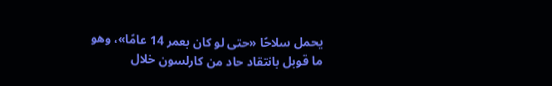يحمل سلاحًا «حتى لو كان بعمر 14 عامًا»، وهو ما قوبل بانتقاد حاد من كارلسون خلال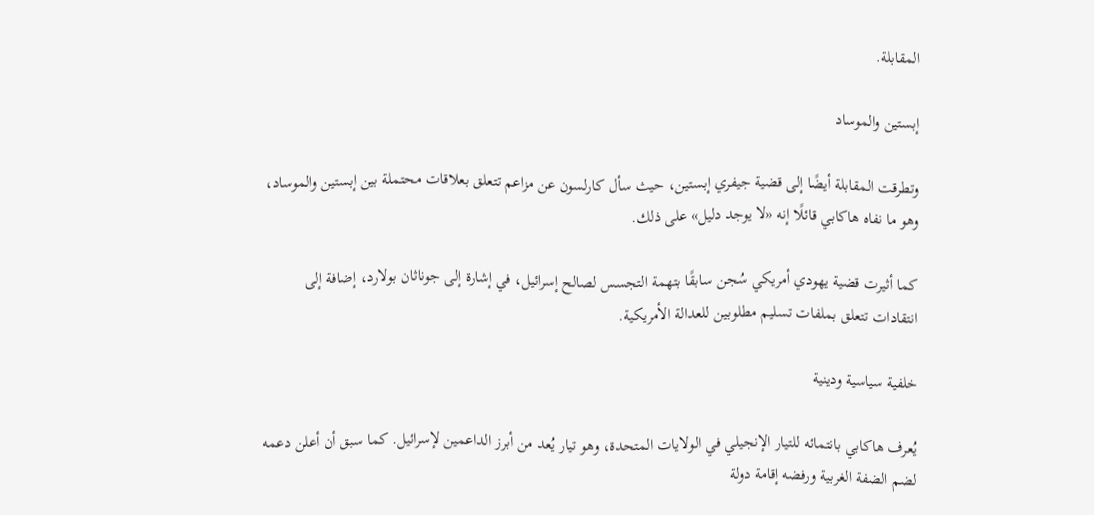المقابلة.

إبستين والموساد

وتطرقت المقابلة أيضًا إلى قضية جيفري إبستين، حيث سأل كارلسون عن مزاعم تتعلق بعلاقات محتملة بين إبستين والموساد، وهو ما نفاه هاكابي قائلًا إنه «لا يوجد دليل» على ذلك.

كما أثيرت قضية يهودي أمريكي سُجن سابقًا بتهمة التجسس لصالح إسرائيل، في إشارة إلى جوناثان بولارد، إضافة إلى انتقادات تتعلق بملفات تسليم مطلوبين للعدالة الأمريكية.

خلفية سياسية ودينية

يُعرف هاكابي بانتمائه للتيار الإنجيلي في الولايات المتحدة، وهو تيار يُعد من أبرز الداعمين لإسرائيل. كما سبق أن أعلن دعمه لضم الضفة الغربية ورفضه إقامة دولة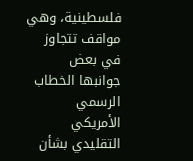فلسطينية، وهي مواقف تتجاوز في بعض جوانبها الخطاب الرسمي الأمريكي التقليدي بشأن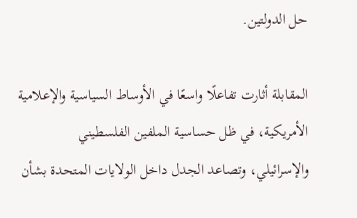حل الدولتين.

المقابلة أثارت تفاعلًا واسعًا في الأوساط السياسية والإعلامية الأمريكية، في ظل حساسية الملفين الفلسطيني والإسرائيلي، وتصاعد الجدل داخل الولايات المتحدة بشأن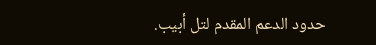حدود الدعم المقدم لتل أبيب.